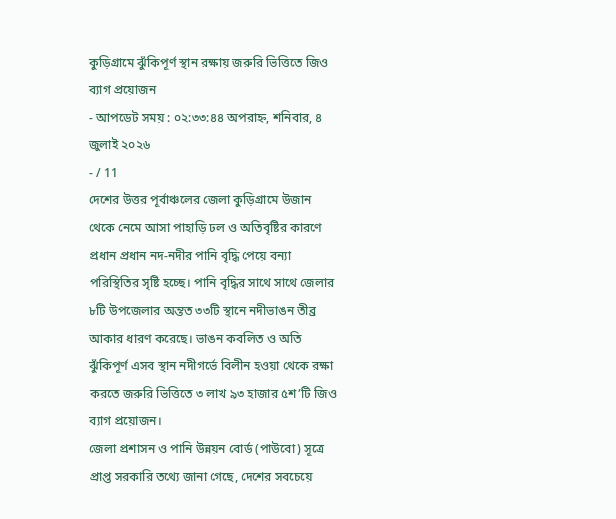কুড়িগ্রামে ঝুঁকিপূর্ণ স্থান রক্ষায় জরুরি ভিত্তিতে জিও ব্যাগ প্রয়োজন
- আপডেট সময় : ০২:৩৩:৪৪ অপরাহ্ন, শনিবার, ৪ জুলাই ২০২৬
- / 11
দেশের উত্তর পূর্বাঞ্চলের জেলা কুড়িগ্রামে উজান থেকে নেমে আসা পাহাড়ি ঢল ও অতিবৃষ্টির কারণে প্রধান প্রধান নদ-নদীর পানি বৃদ্ধি পেয়ে বন্যা পরিস্থিতির সৃষ্টি হচ্ছে। পানি বৃদ্ধির সাথে সাথে জেলার ৮টি উপজেলার অন্তত ৩৩টি স্থানে নদীভাঙন তীব্র আকার ধারণ করেছে। ভাঙন কবলিত ও অতি ঝুঁকিপূর্ণ এসব স্থান নদীগর্ভে বিলীন হওয়া থেকে রক্ষা করতে জরুরি ভিত্তিতে ৩ লাখ ৯৩ হাজার ৫শ’টি জিও ব্যাগ প্রয়োজন।
জেলা প্রশাসন ও পানি উন্নয়ন বোর্ড (পাউবো) সূত্রে প্রাপ্ত সরকারি তথ্যে জানা গেছে, দেশের সবচেয়ে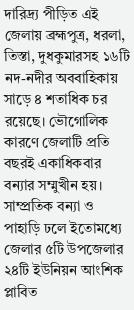দারিদ্র্য পীড়িত এই জেলায় ব্রহ্মপুত্র, ধরলা, তিস্তা, দুধকুমারসহ ১৬টি নদ-নদীর অববাহিকায় সাড়ে ৪ শতাধিক চর রয়েছে। ভৌগোলিক কারণে জেলাটি প্রতি বছরই একাধিকবার বন্যার সম্মুখীন হয়। সাম্প্রতিক বন্যা ও পাহাড়ি ঢলে ইতোমধ্যে জেলার ৫টি উপজেলার ২৪টি ইউনিয়ন আংশিক প্লাবিত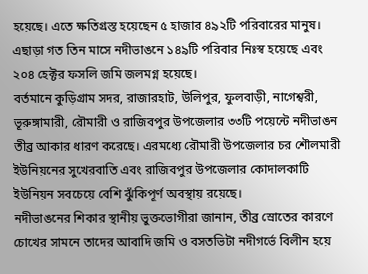হয়েছে। এতে ক্ষতিগ্রস্ত হয়েছেন ৫ হাজার ৪৯২টি পরিবারের মানুষ। এছাড়া গত তিন মাসে নদীভাঙনে ১৪৯টি পরিবার নিঃস্ব হয়েছে এবং ২০৪ হেক্টর ফসলি জমি জলমগ্ন হয়েছে।
বর্তমানে কুড়িগ্রাম সদর, রাজারহাট, উলিপুর, ফুলবাড়ী, নাগেশ্বরী, ভূরুঙ্গামারী, রৌমারী ও রাজিবপুর উপজেলার ৩৩টি পয়েন্টে নদীভাঙন তীব্র আকার ধারণ করেছে। এরমধ্যে রৌমারী উপজেলার চর শৌলমারী ইউনিয়নের সুখেরবাতি এবং রাজিবপুর উপজেলার কোদালকাটি ইউনিয়ন সবচেয়ে বেশি ঝুঁকিপূর্ণ অবস্থায় রয়েছে।
নদীভাঙনের শিকার স্থানীয় ভুক্তভোগীরা জানান, তীব্র স্রোতের কারণে চোখের সামনে তাদের আবাদি জমি ও বসতভিটা নদীগর্ভে বিলীন হয়ে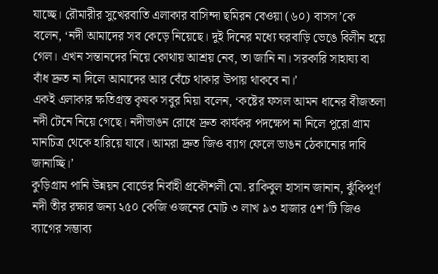যাচ্ছে। রৌমারীর সুখেরবাতি এলাকার বাসিন্দা ছমিরন বেওয়া (৬০) বাসস’কে বলেন, ‘নদী আমাদের সব কেড়ে নিয়েছে। দুই দিনের মধ্যে ঘরবাড়ি ভেঙে বিলীন হয়ে গেল। এখন সন্তানদের নিয়ে কোথায় আশ্রয় নেব, তা জানি না। সরকারি সাহায্য বা বাঁধ দ্রুত না দিলে আমাদের আর বেঁচে থাকার উপায় থাকবে না।’
একই এলাকার ক্ষতিগ্রস্ত কৃষক সবুর মিয়া বলেন, ‘কষ্টের ফসল আমন ধানের বীজতলা নদী টেনে নিয়ে গেছে। নদীভাঙন রোধে দ্রুত কার্যকর পদক্ষেপ না নিলে পুরো গ্রাম মানচিত্র থেকে হারিয়ে যাবে। আমরা দ্রুত জিও ব্যাগ ফেলে ভাঙন ঠেকানোর দাবি জানাচ্ছি।’
কুড়িগ্রাম পানি উন্নয়ন বোর্ডের নির্বাহী প্রকৌশলী মো. রাকিবুল হাসান জানান, ঝুঁকিপূর্ণ নদী তীর রক্ষার জন্য ২৫০ কেজি ওজনের মোট ৩ লাখ ৯৩ হাজার ৫শ’টি জিও ব্যাগের সম্ভাব্য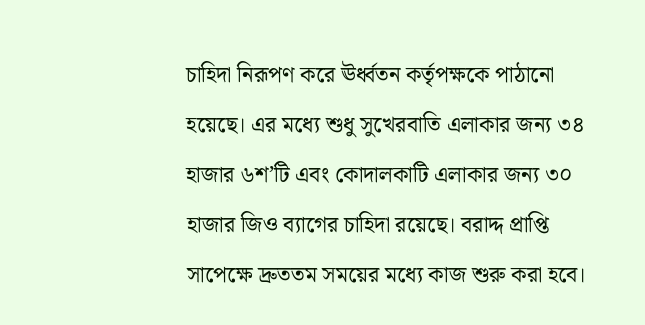চাহিদা নিরূপণ করে ঊর্ধ্বতন কর্তৃপক্ষকে পাঠানো হয়েছে। এর মধ্যে শুধু সুখেরবাতি এলাকার জন্য ৩৪ হাজার ৬শ’টি এবং কোদালকাটি এলাকার জন্য ৩০ হাজার জিও ব্যাগের চাহিদা রয়েছে। বরাদ্দ প্রাপ্তি সাপেক্ষে দ্রুততম সময়ের মধ্যে কাজ শুরু করা হবে।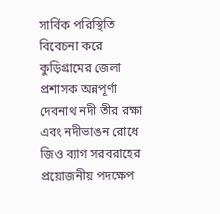সার্বিক পরিস্থিতি বিবেচনা করে কুড়িগ্রামের জেলা প্রশাসক অন্নপূর্ণা দেবনাথ নদী তীর রক্ষা এবং নদীভাঙন রোধে জিও ব্যাগ সরবরাহের প্রয়োজনীয় পদক্ষেপ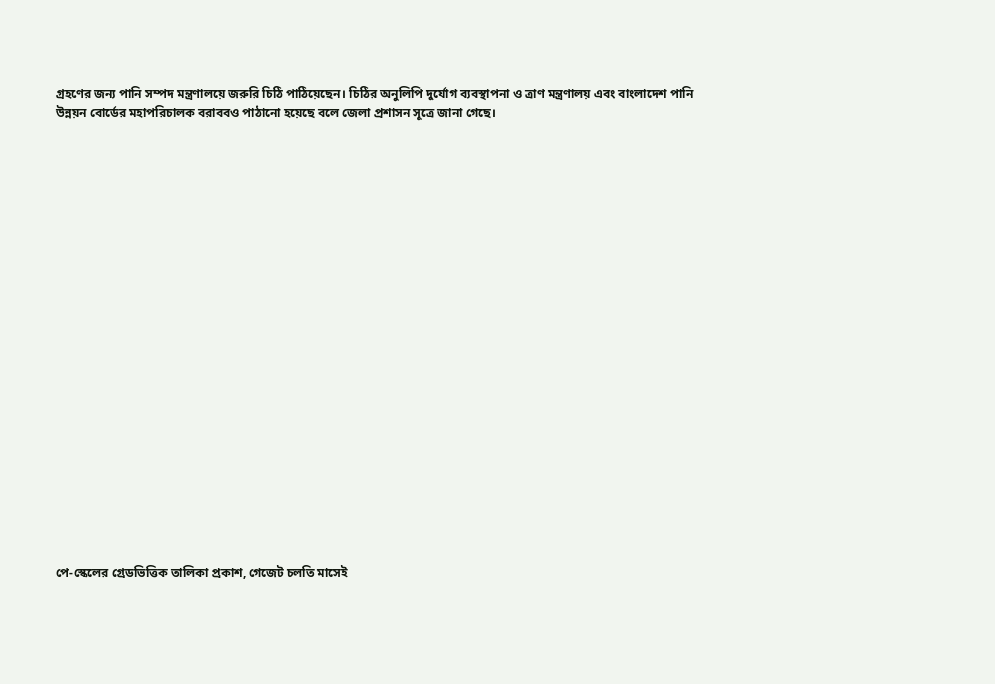গ্রহণের জন্য পানি সম্পদ মন্ত্রণালয়ে জরুরি চিঠি পাঠিয়েছেন। চিঠির অনুলিপি দুর্যোগ ব্যবস্থাপনা ও ত্রাণ মন্ত্রণালয় এবং বাংলাদেশ পানি উন্নয়ন বোর্ডের মহাপরিচালক বরাববও পাঠানো হয়েছে বলে জেলা প্রশাসন সূত্রে জানা গেছে।























পে-স্কেলের গ্রেডভিত্তিক তালিকা প্রকাশ, গেজেট চলতি মাসেই